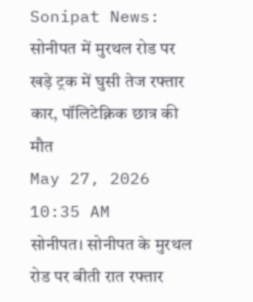Sonipat News: सोनीपत में मुरथल रोड पर खड़े ट्रक में घुसी तेज रफ्तार कार, पॉलिटेक्निक छात्र की मौत
May 27, 2026 10:35 AM
सोनीपत। सोनीपत के मुरथल रोड पर बीती रात रफ्तार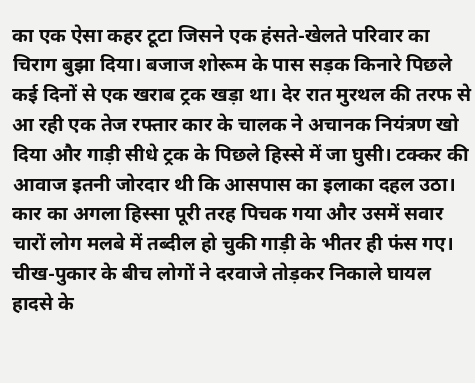का एक ऐसा कहर टूटा जिसने एक हंसते-खेलते परिवार का चिराग बुझा दिया। बजाज शोरूम के पास सड़क किनारे पिछले कई दिनों से एक खराब ट्रक खड़ा था। देर रात मुरथल की तरफ से आ रही एक तेज रफ्तार कार के चालक ने अचानक नियंत्रण खो दिया और गाड़ी सीधे ट्रक के पिछले हिस्से में जा घुसी। टक्कर की आवाज इतनी जोरदार थी कि आसपास का इलाका दहल उठा। कार का अगला हिस्सा पूरी तरह पिचक गया और उसमें सवार चारों लोग मलबे में तब्दील हो चुकी गाड़ी के भीतर ही फंस गए।
चीख-पुकार के बीच लोगों ने दरवाजे तोड़कर निकाले घायल
हादसे के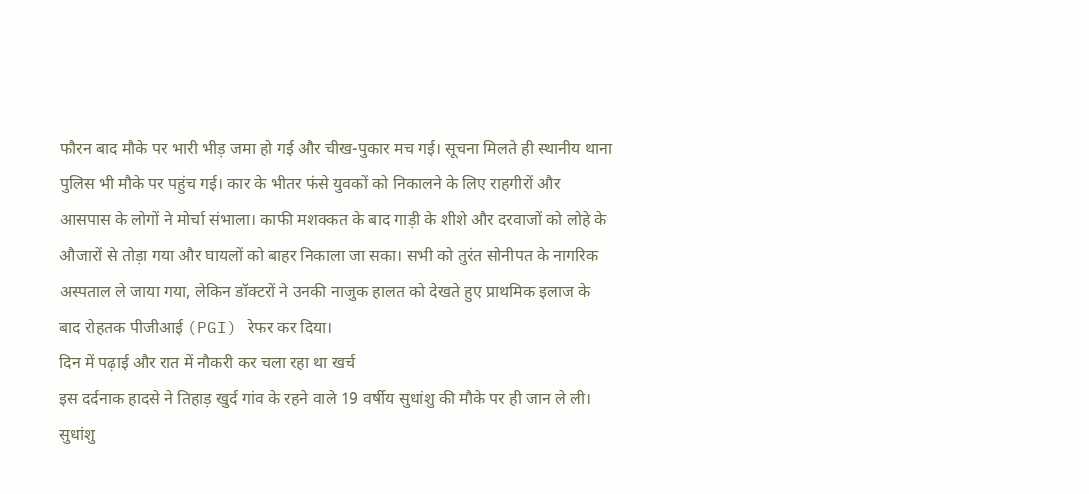फौरन बाद मौके पर भारी भीड़ जमा हो गई और चीख-पुकार मच गई। सूचना मिलते ही स्थानीय थाना पुलिस भी मौके पर पहुंच गई। कार के भीतर फंसे युवकों को निकालने के लिए राहगीरों और आसपास के लोगों ने मोर्चा संभाला। काफी मशक्कत के बाद गाड़ी के शीशे और दरवाजों को लोहे के औजारों से तोड़ा गया और घायलों को बाहर निकाला जा सका। सभी को तुरंत सोनीपत के नागरिक अस्पताल ले जाया गया, लेकिन डॉक्टरों ने उनकी नाजुक हालत को देखते हुए प्राथमिक इलाज के बाद रोहतक पीजीआई (PGI) रेफर कर दिया।
दिन में पढ़ाई और रात में नौकरी कर चला रहा था खर्च
इस दर्दनाक हादसे ने तिहाड़ खुर्द गांव के रहने वाले 19 वर्षीय सुधांशु की मौके पर ही जान ले ली। सुधांशु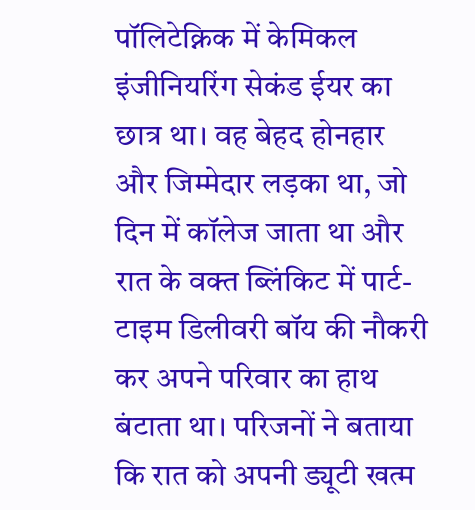पॉलिटेक्निक में केमिकल इंजीनियरिंग सेकंड ईयर का छात्र था। वह बेहद होनहार और जिम्मेदार लड़का था, जो दिन में कॉलेज जाता था और रात के वक्त ब्लिंकिट में पार्ट-टाइम डिलीवरी बॉय की नौकरी कर अपने परिवार का हाथ बंटाता था। परिजनों ने बताया कि रात को अपनी ड्यूटी खत्म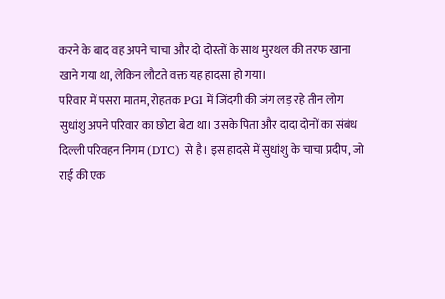करने के बाद वह अपने चाचा और दो दोस्तों के साथ मुरथल की तरफ खाना खाने गया था, लेकिन लौटते वक्त यह हादसा हो गया।
परिवार में पसरा मातम, रोहतक PGI में जिंदगी की जंग लड़ रहे तीन लोग
सुधांशु अपने परिवार का छोटा बेटा था। उसके पिता और दादा दोनों का संबंध दिल्ली परिवहन निगम (DTC) से है। इस हादसे में सुधांशु के चाचा प्रदीप, जो राई की एक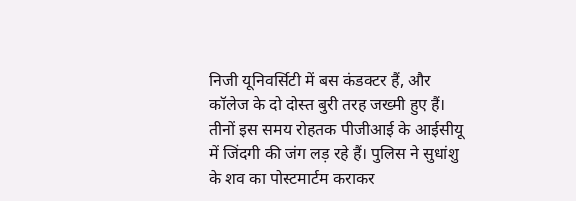निजी यूनिवर्सिटी में बस कंडक्टर हैं, और कॉलेज के दो दोस्त बुरी तरह जख्मी हुए हैं। तीनों इस समय रोहतक पीजीआई के आईसीयू में जिंदगी की जंग लड़ रहे हैं। पुलिस ने सुधांशु के शव का पोस्टमार्टम कराकर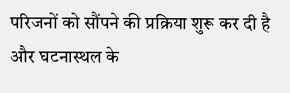परिजनों को सौंपने की प्रक्रिया शुरू कर दी है और घटनास्थल के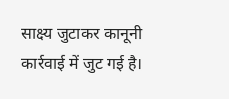साक्ष्य जुटाकर कानूनी कार्रवाई में जुट गई है।